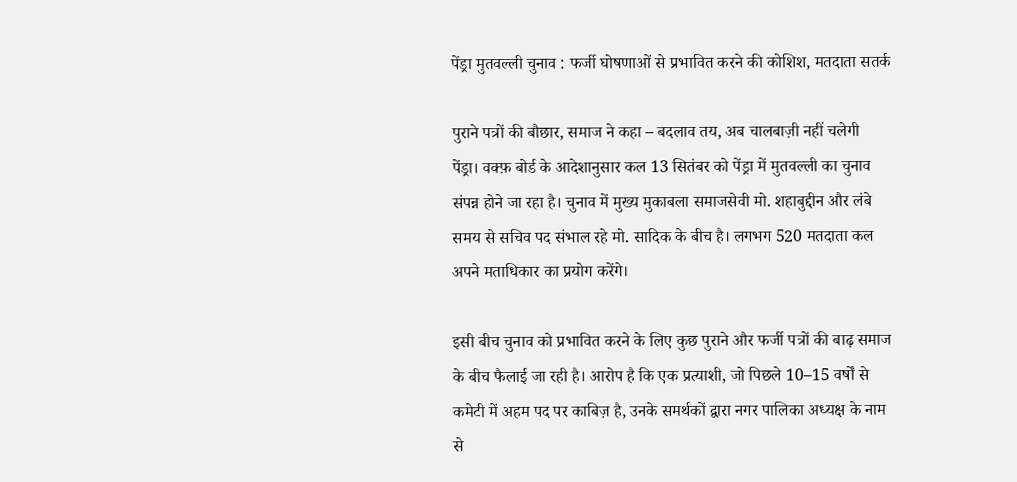पेंड्रा मुतवल्ली चुनाव : फर्जी घोषणाओं से प्रभावित करने की कोशिश, मतदाता सतर्क

पुराने पत्रों की बौछार, समाज ने कहा – बदलाव तय, अब चालबाज़ी नहीं चलेगी
पेंड्रा। वक्फ़ बोर्ड के आदेशानुसार कल 13 सितंबर को पेंड्रा में मुतवल्ली का चुनाव संपन्न होने जा रहा है। चुनाव में मुख्य मुकाबला समाजसेवी मो. शहाबुद्दीन और लंबे समय से सचिव पद संभाल रहे मो. सादिक के बीच है। लगभग 520 मतदाता कल अपने मताधिकार का प्रयोग करेंगे।

इसी बीच चुनाव को प्रभावित करने के लिए कुछ पुराने और फर्जी पत्रों की बाढ़ समाज के बीच फैलाई जा रही है। आरोप है कि एक प्रत्याशी, जो पिछले 10–15 वर्षों से कमेटी में अहम पद पर काबिज़ है, उनके समर्थकों द्वारा नगर पालिका अध्यक्ष के नाम से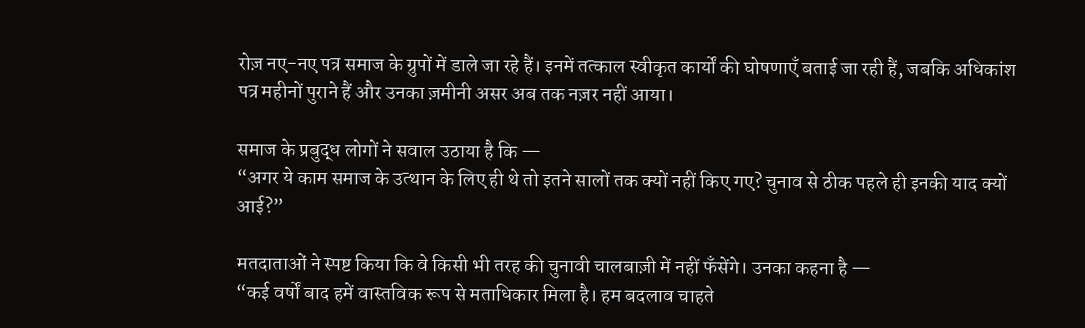रोज़ नए-नए पत्र समाज के ग्रुपों में डाले जा रहे हैं। इनमें तत्काल स्वीकृत कार्यों की घोषणाएँ बताई जा रही हैं, जबकि अधिकांश पत्र महीनों पुराने हैं और उनका ज़मीनी असर अब तक नज़र नहीं आया।

समाज के प्रबुद्ध लोगों ने सवाल उठाया है कि —
“अगर ये काम समाज के उत्थान के लिए ही थे तो इतने सालों तक क्यों नहीं किए गए? चुनाव से ठीक पहले ही इनकी याद क्यों आई?”

मतदाताओं ने स्पष्ट किया कि वे किसी भी तरह की चुनावी चालबाज़ी में नहीं फँसेंगे। उनका कहना है —
“कई वर्षों बाद हमें वास्तविक रूप से मताधिकार मिला है। हम बदलाव चाहते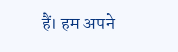हैं। हम अपने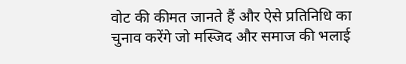वोट की कीमत जानते हैं और ऐसे प्रतिनिधि का चुनाव करेंगे जो मस्जिद और समाज की भलाई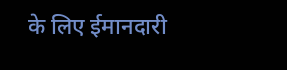के लिए ईमानदारी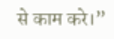से काम करे।”